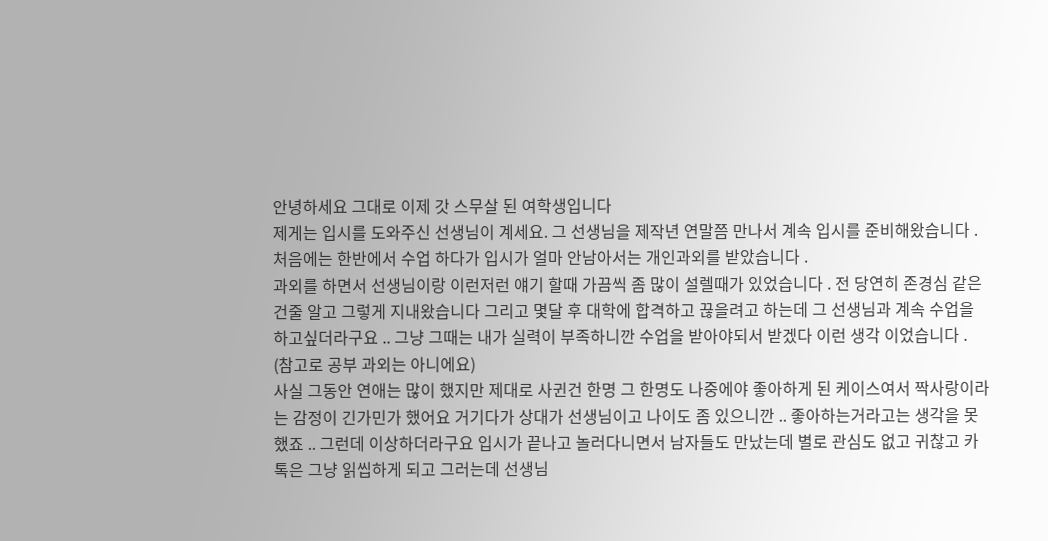안녕하세요 그대로 이제 갓 스무살 된 여학생입니다
제게는 입시를 도와주신 선생님이 계세요. 그 선생님을 제작년 연말쯤 만나서 계속 입시를 준비해왔습니다 . 처음에는 한반에서 수업 하다가 입시가 얼마 안남아서는 개인과외를 받았습니다 .
과외를 하면서 선생님이랑 이런저런 얘기 할때 가끔씩 좀 많이 설렐때가 있었습니다 . 전 당연히 존경심 같은건줄 알고 그렇게 지내왔습니다 그리고 몇달 후 대학에 합격하고 끊을려고 하는데 그 선생님과 계속 수업을 하고싶더라구요 .. 그냥 그때는 내가 실력이 부족하니깐 수업을 받아야되서 받겠다 이런 생각 이었습니다 . (참고로 공부 과외는 아니에요)
사실 그동안 연애는 많이 했지만 제대로 사귄건 한명 그 한명도 나중에야 좋아하게 된 케이스여서 짝사랑이라는 감정이 긴가민가 했어요 거기다가 상대가 선생님이고 나이도 좀 있으니깐 .. 좋아하는거라고는 생각을 못했죠 .. 그런데 이상하더라구요 입시가 끝나고 놀러다니면서 남자들도 만났는데 별로 관심도 없고 귀찮고 카톡은 그냥 읽씹하게 되고 그러는데 선생님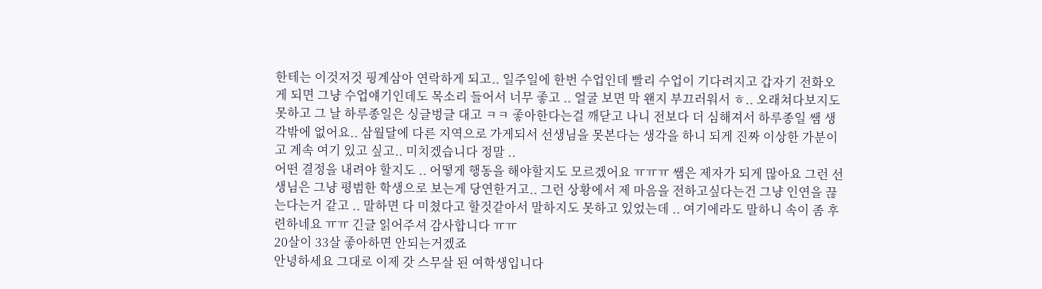한테는 이것저것 핑계삼아 연락하게 되고.. 일주일에 한번 수업인데 빨리 수업이 기다려지고 갑자기 전화오게 되면 그냥 수업얘기인데도 목소리 들어서 너무 좋고 .. 얼굴 보면 막 왠지 부끄러워서 ㅎ.. 오래쳐다보지도 못하고 그 날 하루종일은 싱글벙글 대고 ㅋㅋ 좋아한다는걸 깨닫고 나니 전보다 더 심해져서 하루종일 쌤 생각밖에 없어요.. 삼월달에 다른 지역으로 가게되서 선생님을 못본다는 생각을 하니 되게 진짜 이상한 가분이고 계속 여기 있고 싶고.. 미치겠습니다 정말 ..
어떤 결정을 내려야 할지도 .. 어떻게 행동을 해야할지도 모르겠어요 ㅠㅠㅠ 쌤은 제자가 되게 많아요 그런 선생님은 그냥 평범한 학생으로 보는게 당연한거고.. 그런 상황에서 제 마음을 전하고싶다는건 그냥 인연을 끊는다는거 같고 .. 말하면 다 미쳤다고 할것같아서 말하지도 못하고 있었는데 .. 여기에라도 말하니 속이 좀 후련하네요 ㅠㅠ 긴글 읽어주셔 감사합니다 ㅠㅠ
20살이 33살 좋아하면 안되는거겠죠
안녕하세요 그대로 이제 갓 스무살 된 여학생입니다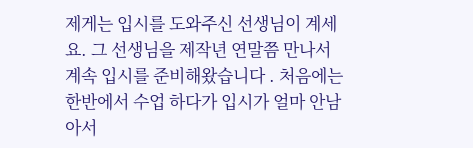제게는 입시를 도와주신 선생님이 계세요. 그 선생님을 제작년 연말쯤 만나서 계속 입시를 준비해왔습니다 . 처음에는 한반에서 수업 하다가 입시가 얼마 안남아서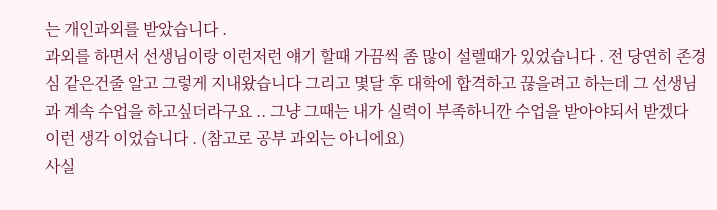는 개인과외를 받았습니다 .
과외를 하면서 선생님이랑 이런저런 얘기 할때 가끔씩 좀 많이 설렐때가 있었습니다 . 전 당연히 존경심 같은건줄 알고 그렇게 지내왔습니다 그리고 몇달 후 대학에 합격하고 끊을려고 하는데 그 선생님과 계속 수업을 하고싶더라구요 .. 그냥 그때는 내가 실력이 부족하니깐 수업을 받아야되서 받겠다 이런 생각 이었습니다 . (참고로 공부 과외는 아니에요)
사실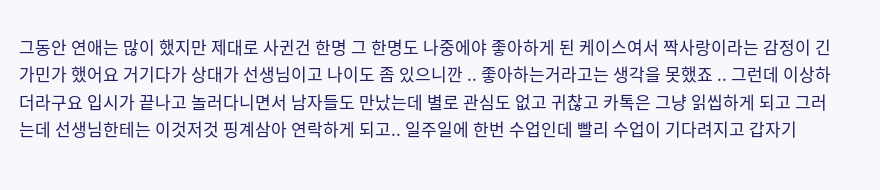그동안 연애는 많이 했지만 제대로 사귄건 한명 그 한명도 나중에야 좋아하게 된 케이스여서 짝사랑이라는 감정이 긴가민가 했어요 거기다가 상대가 선생님이고 나이도 좀 있으니깐 .. 좋아하는거라고는 생각을 못했죠 .. 그런데 이상하더라구요 입시가 끝나고 놀러다니면서 남자들도 만났는데 별로 관심도 없고 귀찮고 카톡은 그냥 읽씹하게 되고 그러는데 선생님한테는 이것저것 핑계삼아 연락하게 되고.. 일주일에 한번 수업인데 빨리 수업이 기다려지고 갑자기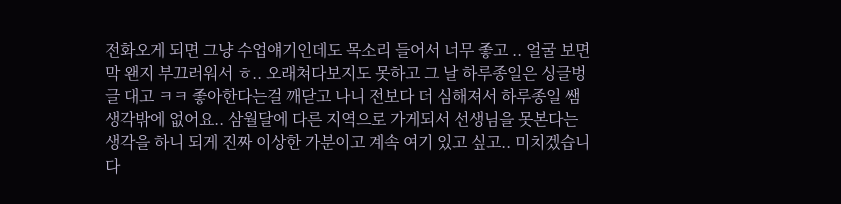전화오게 되면 그냥 수업얘기인데도 목소리 들어서 너무 좋고 .. 얼굴 보면 막 왠지 부끄러워서 ㅎ.. 오래쳐다보지도 못하고 그 날 하루종일은 싱글벙글 대고 ㅋㅋ 좋아한다는걸 깨닫고 나니 전보다 더 심해져서 하루종일 쌤 생각밖에 없어요.. 삼월달에 다른 지역으로 가게되서 선생님을 못본다는 생각을 하니 되게 진짜 이상한 가분이고 계속 여기 있고 싶고.. 미치겠습니다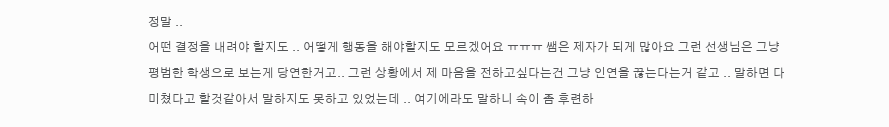정말 ..
어떤 결정을 내려야 할지도 .. 어떻게 행동을 해야할지도 모르겠어요 ㅠㅠㅠ 쌤은 제자가 되게 많아요 그런 선생님은 그냥 평범한 학생으로 보는게 당연한거고.. 그런 상황에서 제 마음을 전하고싶다는건 그냥 인연을 끊는다는거 같고 .. 말하면 다 미쳤다고 할것같아서 말하지도 못하고 있었는데 .. 여기에라도 말하니 속이 좀 후련하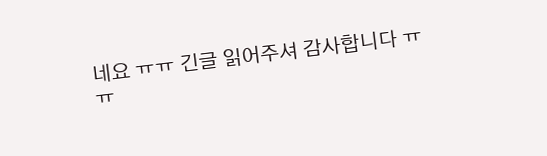네요 ㅠㅠ 긴글 읽어주셔 감사합니다 ㅠㅠ